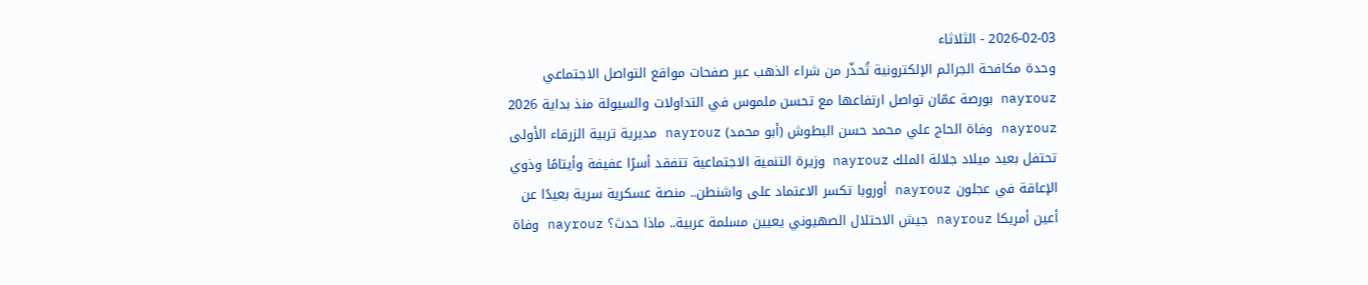2026-02-03 - الثلاثاء
وحدة مكافحة الجرائم الإلكترونية تُحذّر من شراء الذهب عبر صفحات مواقع التواصل الاجتماعي nayrouz بورصة عمّان تواصل ارتفاعها مع تحسن ملموس في التداولات والسيولة منذ بداية 2026 nayrouz وفاة الحاج علي محمد حسن البطوش (أبو محمد) nayrouz مديرية تربية الزرقاء الأولى تحتفل بعيد ميلاد جلالة الملك nayrouz وزيرة التنمية الاجتماعية تتفقد أسرًا عفيفة وأيتامًا وذوي الإعاقة في عجلون nayrouz أوروبا تكسر الاعتماد على واشنطن.. منصة عسكرية سرية بعيدًا عن أعين أمريكا nayrouz جيش الاحتلال الصهيوني يعيين مسلمة عربية.. ماذا حدث؟ nayrouz وفاة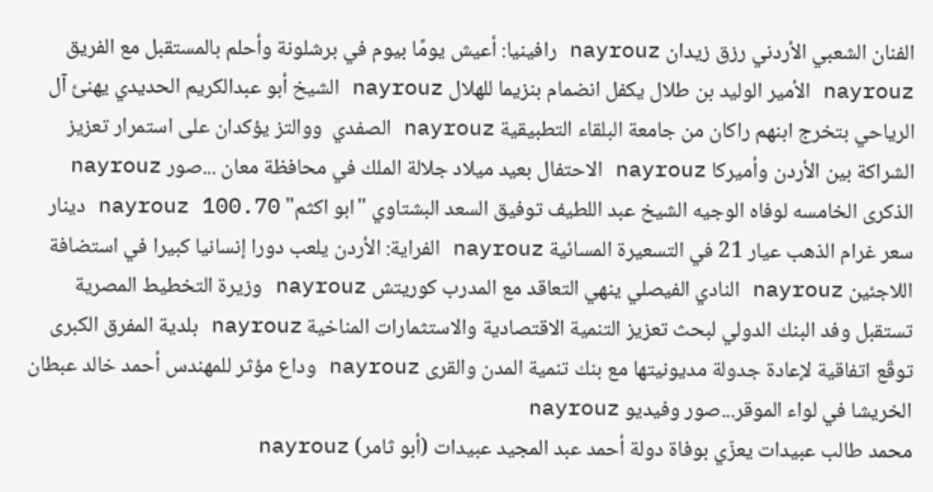الفنان الشعبي الأردني رزق زيدان nayrouz رافينيا: أعيش يومًا بيوم في برشلونة وأحلم بالمستقبل مع الفريق nayrouz الأمير الوليد بن طلال يكفل انضمام بنزيما للهلال nayrouz الشيخ أبو عبدالكريم الحديدي يهنئ آل الرياحي بتخرج ابنهم راكان من جامعة البلقاء التطبيقية nayrouz الصفدي  ووالتز يؤكدان على استمرار تعزيز الشراكة بين الأردن وأميركا nayrouz الاحتفال بعيد ميلاد جلالة الملك في محافظة معان ...صور nayrouz الذكرى الخامسه لوفاه الوجيه الشيخ عبد اللطيف توفيق السعد البشتاوي "ابو اكثم" nayrouz 100.70 دينار سعر غرام الذهب عيار 21 في التسعيرة المسائية nayrouz الفراية: الأردن يلعب دورا إنسانيا كبيرا في استضافة اللاجئين nayrouz النادي الفيصلي ينهي التعاقد مع المدرب كوريتش nayrouz وزيرة التخطيط المصرية تستقبل وفد البنك الدولي لبحث تعزيز التنمية الاقتصادية والاستثمارات المناخية nayrouz بلدية المفرق الكبرى توقّع اتفاقية لإعادة جدولة مديونيتها مع بنك تنمية المدن والقرى nayrouz وداع مؤثر للمهندس أحمد خالد عبطان الخريشا في لواء الموقر...صور وفيديو nayrouz
محمد طالب عبيدات يعزّي بوفاة دولة أحمد عبد المجيد عبيدات (أبو ثامر) nayrouz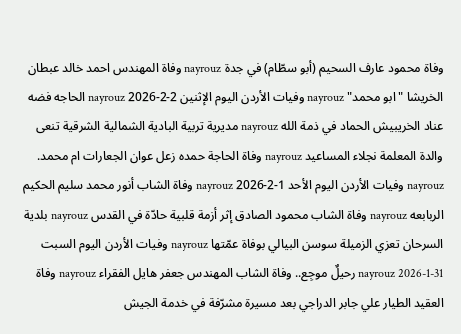وفاة محمود عارف السحيم (أبو سطّام) في جدة nayrouz وفاة المهندس احمد خالد عبطان الخريشا "ابو محمد" nayrouz وفيات الأردن اليوم الإثنين 2-2-2026 nayrouz الحاجه فضه عناد الخريبيش الحماد في ذمة الله nayrouz مديرية تربية البادية الشمالية الشرقية تنعى والدة المعلمة نجلاء المساعيد nayrouz وفاة الحاجة حمده زعل عوان الجعارات ام محمد. nayrouz وفيات الأردن اليوم الأحد 1-2-2026 nayrouz وفاة الشاب أنور محمد سليم الحكيم الربابعه nayrouz وفاة الشاب محمود الصادق إثر أزمة قلبية حادّة في القدس nayrouz بلدية السرحان تعزي الزميلة سوسن البيالي بوفاة عمّتها nayrouz وفيات الأردن اليوم السبت 31-1-2026 nayrouz رحيلٌ موجِع.. وفاة الشاب المهندس جعفر هايل الفقراء nayrouz وفاة العقيد الطيار علي جابر الدراجي بعد مسيرة مشرّفة في خدمة الجيش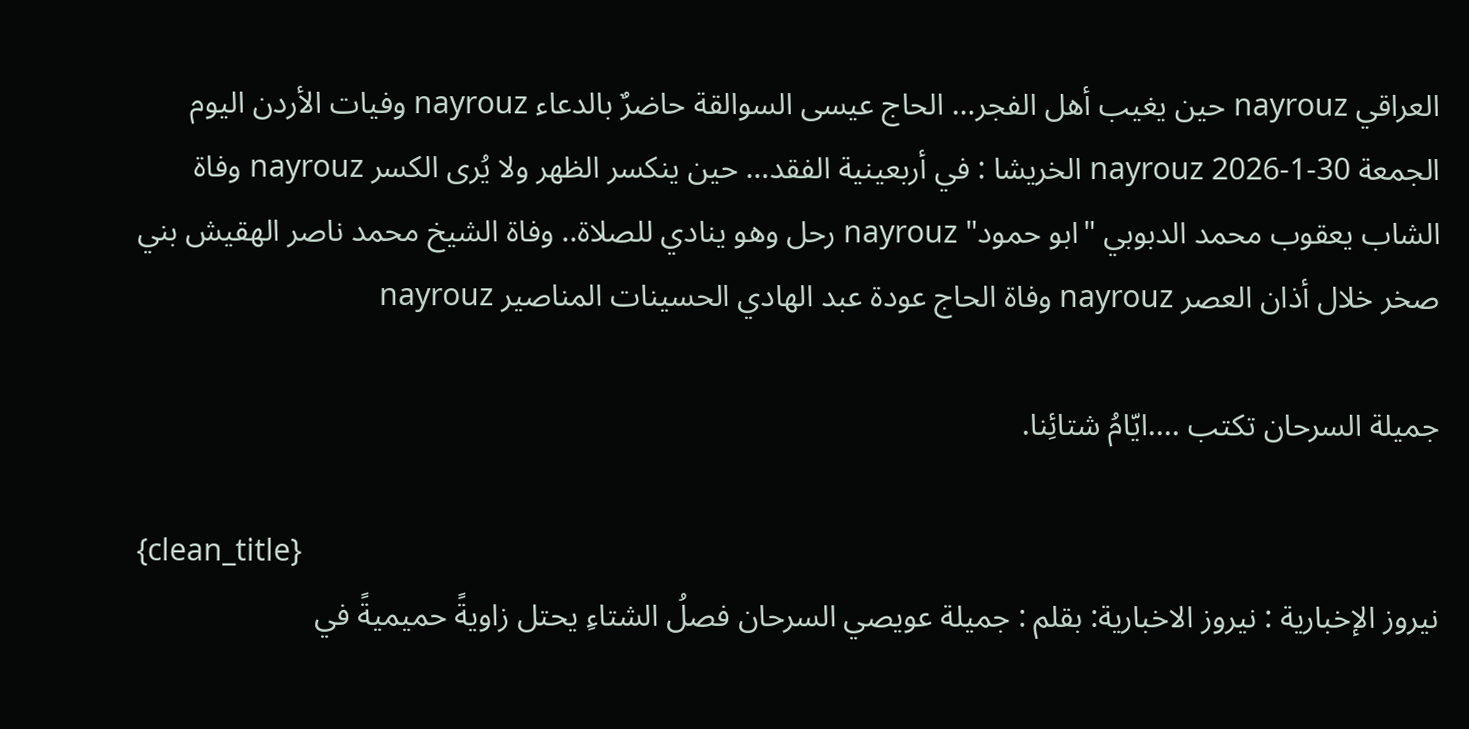العراقي nayrouz حين يغيب أهل الفجر… الحاج عيسى السوالقة حاضرٌ بالدعاء nayrouz وفيات الأردن اليوم الجمعة 30-1-2026 nayrouz الخريشا : في أربعينية الفقد… حين ينكسر الظهر ولا يُرى الكسر nayrouz وفاة الشاب يعقوب محمد الدبوبي "ابو حمود" nayrouz رحل وهو ينادي للصلاة.. وفاة الشيخ محمد ناصر الهقيش بني صخر خلال أذان العصر nayrouz وفاة الحاج عودة عبد الهادي الحسينات المناصير nayrouz

جميلة السرحان تكتب ....ايّامُ شتائِنا.

{clean_title}
نيروز الإخبارية : نيروز الاخبارية: بقلم : جميلة عويصي السرحان فصلُ الشتاءِ يحتل زاويةً حميميةً في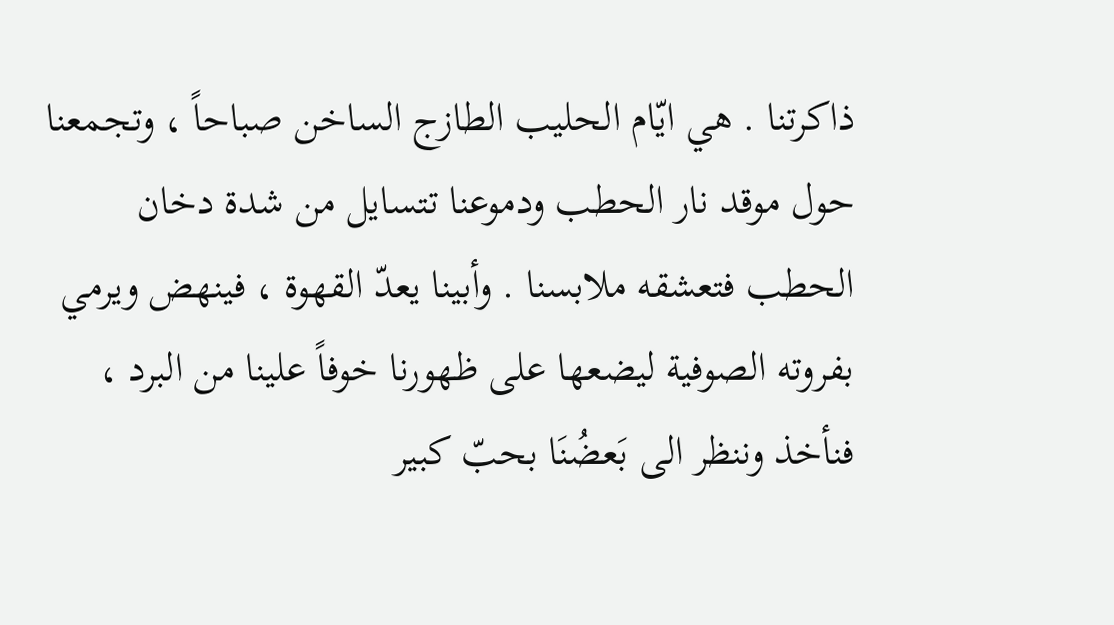ذاكرتنا . هي ايّام الحليب الطازج الساخن صباحاً ، وتجمعنا حول موقد نار الحطب ودموعنا تتسايل من شدة دخان الحطب فتعشقه ملابسنا . وأبينا يعدّ القهوة ، فينهض ويرمي بفروته الصوفية ليضعها على ظهورنا خوفاً علينا من البرد ، فنأخذ وننظر الى بَعضُنَا بحبّ كبير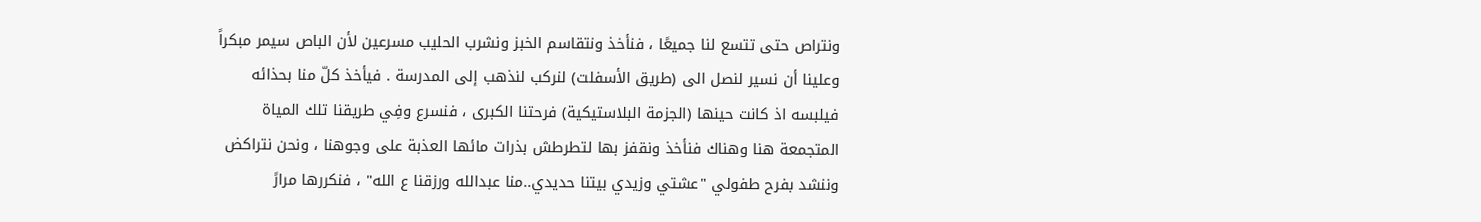ونتراص حتى تتسع لنا جميعًا ، فنأخذ ونتقاسم الخبز ونشرب الحليب مسرعين لأن الباص سيمر مبكراً وعلينا أن نسير لنصل الى (طريق الأسفلت) لنركب لنذهب إلى المدرسة . فيأخذ كلّ منا بحذائه فيلبسه اذ كانت حينها (الجزمة البلاستيكية) فرحتنا الكبرى ، فنسرع وفِي طريقنا تلك المياة المتجمعة هنا وهناك فنأخذ ونقفز بها لتطرطش بذرات مائها العذبة على وجوهنا ، ونحن نتراكض وننشد بفرح طفولي "عشتي وزيدي بيتنا حديدي..منا عبدالله ورزقنا ع الله" ، فنكررها مرارً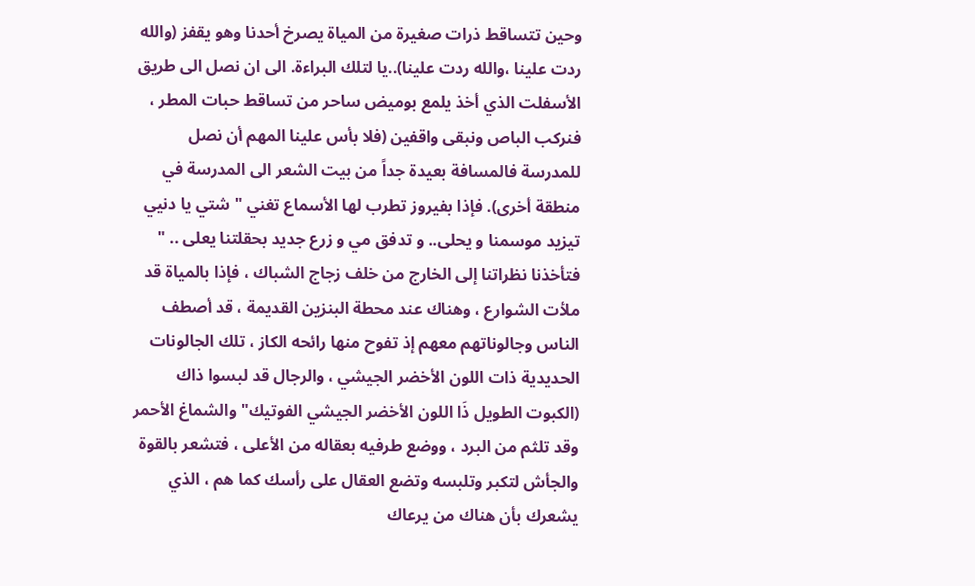وحين تتساقط ذرات صغيرة من المياة يصرخ أحدنا وهو يقفز (والله ردت علينا ،والله ردت علينا)..يا لتلك البراءة. الى ان نصل الى طريق الأسفلت الذي أخذ يلمع بوميض ساحر من تساقط حبات المطر ، فنركب الباص ونبقى واقفين (فلا بأس علينا المهم أن نصل للمدرسة فالمسافة بعيدة جداً من بيت الشعر الى المدرسة في منطقة أخرى). فإذا بفيروز تطرب لها الأسماع تغني " شتي يا دنيي تيزيد موسمنا و يحلى.. و تدفق مي و زرع جديد بحقلتنا يعلى .. " فتأخذنا نظراتنا إلى الخارج من خلف زجاج الشباك ، فإذا بالمياة قد ملأت الشوارع ، وهناك عند محطة البنزين القديمة ، قد أصطف الناس وجالوناتهم معهم إذ تفوح منها رائحه الكاز ، تلك الجالونات الحديدية ذات اللون الأخضر الجيشي ، والرجال قد لبسوا ذاك (الكبوت الطويل ذَا اللون الأخضر الجيشي الفوتيك" والشماغ الأحمر وقد تلثم من البرد ، ووضع طرفيه بعقاله من الأعلى ، فتشعر بالقوة والجأش لتكبر وتلبسه وتضع العقال على رأسك كما هم ، الذي يشعرك بأن هناك من يرعاك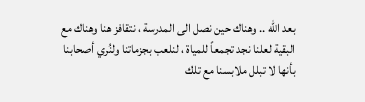بعد الله .. وهناك حين نصل الى المدرسة ، نتقافز هنا وهناك مع البقية لعلنا نجد تجمعاً للمياة ، لنلعب بجزماتنا ولنُري أصحابنا بأنها لا تبلل ملابسنا مع تلك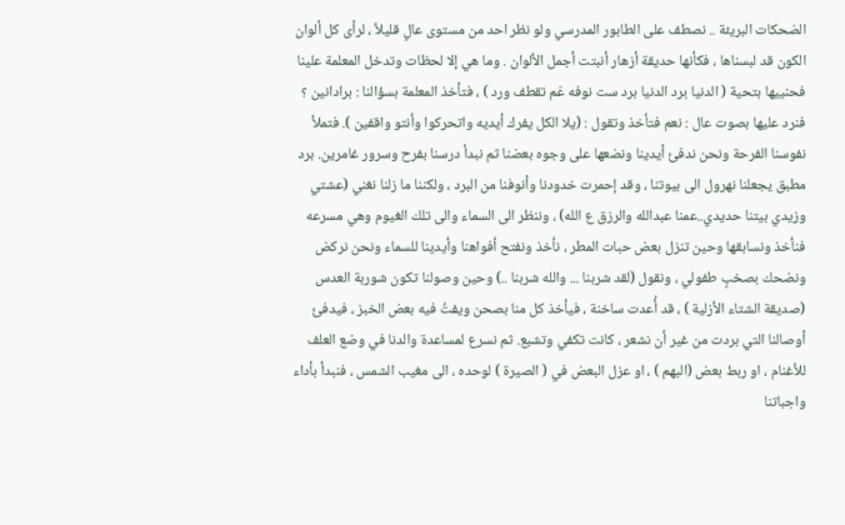الضحكات البريئة .. نصطف على الطابور المدرسي ولو نظر احد من مستوى عالٍ قليلاً ، لرأى كل ألوان الكون قد لبسناها ، فكأنها حديقة أزهار أنبتت أجمل الألوان . وما هي إلا لحظات وتدخل المعلمة علينا فحنييها بتحية ( الدنيا برد الدنيا برد ست نوفه عّم تقطف ورد ) ، فتأخذ المعلمة بسؤالنا : برادانين ؟ فنرد عليها بصوت عال : نعم فتأخذ وتقول : (يلا الكل يفرك أيديه واتحركوا وأنتو واقفين ). فتملأ نفوسنا الفرحة ونحن ندفئ أيدينا ونضعها على وجوه بعضنا ثم نبدأ درسنا بفرح وسرور غامرين. برد مطبق يجعلنا نهرول الى بيوتنا ، وقد إحمرت خدودنا وأنوفنا من البرد ، ولكننا ما زلنا نغني (عشتي وزيدي بيتنا حديدي..عمنا عبدالله والرزق ع الله) ، وننظر الى السماء والى تلك الغيوم وهي مسرعه فنأخذ ونسابقها وحين تنزل بعض حبات المطر ، نأخذ ونفتح أفواهنا وأيدينا للسماء ونحن نركض ونضحك بصخبٍ طفولي ، ونقول (لقد شربنا ... والله شربنا ..) وحين وصولنا تكون شوربة العدس (صديقة الشتاء الأزلية ) ، قد أُعدت ساخنة ، فيأخذ كل منا بصحن ويفتُ فيه بعض الخبز ، فيدفئ أوصالنا التي بردت من غير أن نشعر ، كانت تكفي وتشبع. ثم نسرع لمساعدة والدنا في وضع العلف للأغنام ، او ربط بعض (البهم ) ، او عزل البعض في ( الصيرة ) لوحده ، الى مغيب الشمس ، فنبدأ بأداء واجباتنا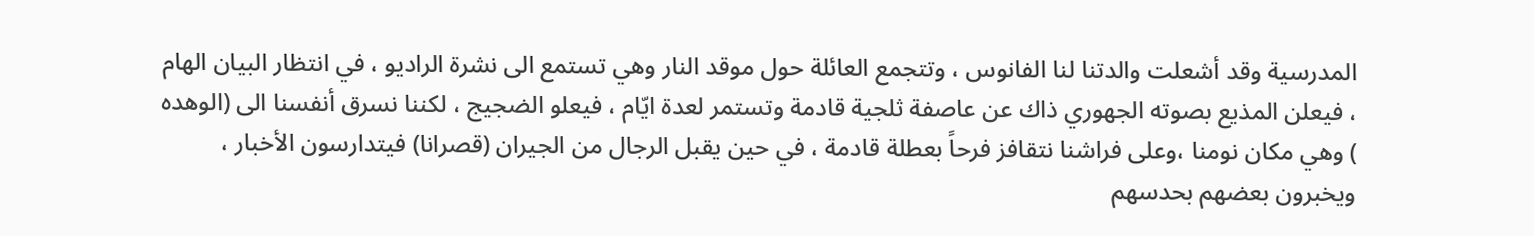المدرسية وقد أشعلت والدتنا لنا الفانوس ، وتتجمع العائلة حول موقد النار وهي تستمع الى نشرة الراديو ، في انتظار البيان الهام ، فيعلن المذيع بصوته الجهوري ذاك عن عاصفة ثلجية قادمة وتستمر لعدة ايّام ، فيعلو الضجيج ، لكننا نسرق أنفسنا الى (الوهده ) وهي مكان نومنا ،وعلى فراشنا نتقافز فرحاً بعطلة قادمة ، في حين يقبل الرجال من الجيران (قصرانا) فيتدارسون الأخبار ، ويخبرون بعضهم بحدسهم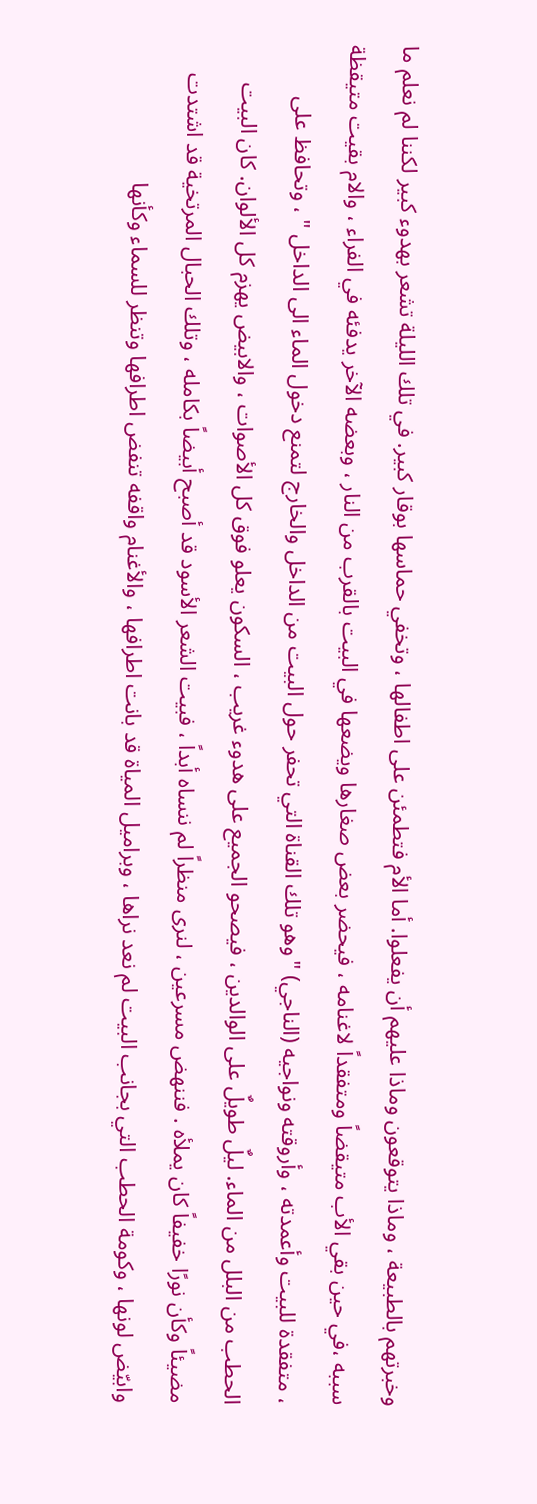وخبرتهم بالطبيعة ، وماذا يتوقعون وماذا عليهم أن يفعلوا. أما الأم فتطمئن على اطفالها ، وتخفي حماسها بوقار كبير. في تلك الليلة تشعر بهدوء كبير لكننا لم نعلم ما سببه ،في حين بقي الأب متيقضاً ومتفقداً لاغنامه ، فيحضر بعض صغارها ويضعها في البيت بالقرب من النار ، وبعضه الآخر يدفئه في الفراء ، والام بقيت متيقظة ، متفقدة للبيت وأعمدته ، وأروقته ونواجيه (الناجي) "وهو تلك القناة التي تحفر حول البيت من الداخل والخارج لتمنع دخول الماء الى الداخل " ، وتحافظ على الحطب من البلل من الماء. ليلٌ طويلٌ على الوالدين ، فيصحو الجميع على هدوء غريب ، السكون يعلو فوق كل الأصوات ، والابيض يهزم كل الألوان. كان البيت مضيئاً وكأن نورًا خفيفاً كان يملأه . فننهض مسرعين ، لنرى منظراً لم ننساه أبداً ، فبيت الشعر الأسود قد أصبح أبيضاً بكامله ، وتلك الحبال المرتخية قد اشتدت وابيّض لونها ، وكومة الحطب التي بجانب البيت لم نعد نراها ، وبراميل المياة قد بانت اطرافها ، والأغنام واقفه تنفض اطرافها وتنظر للسماء وكأنها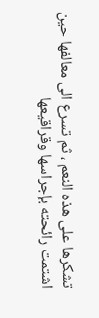تشكرها على هذه النعم ، ثم تسرع الى معالفها حين اشتمت رائحته بإجراسها وقراقيعها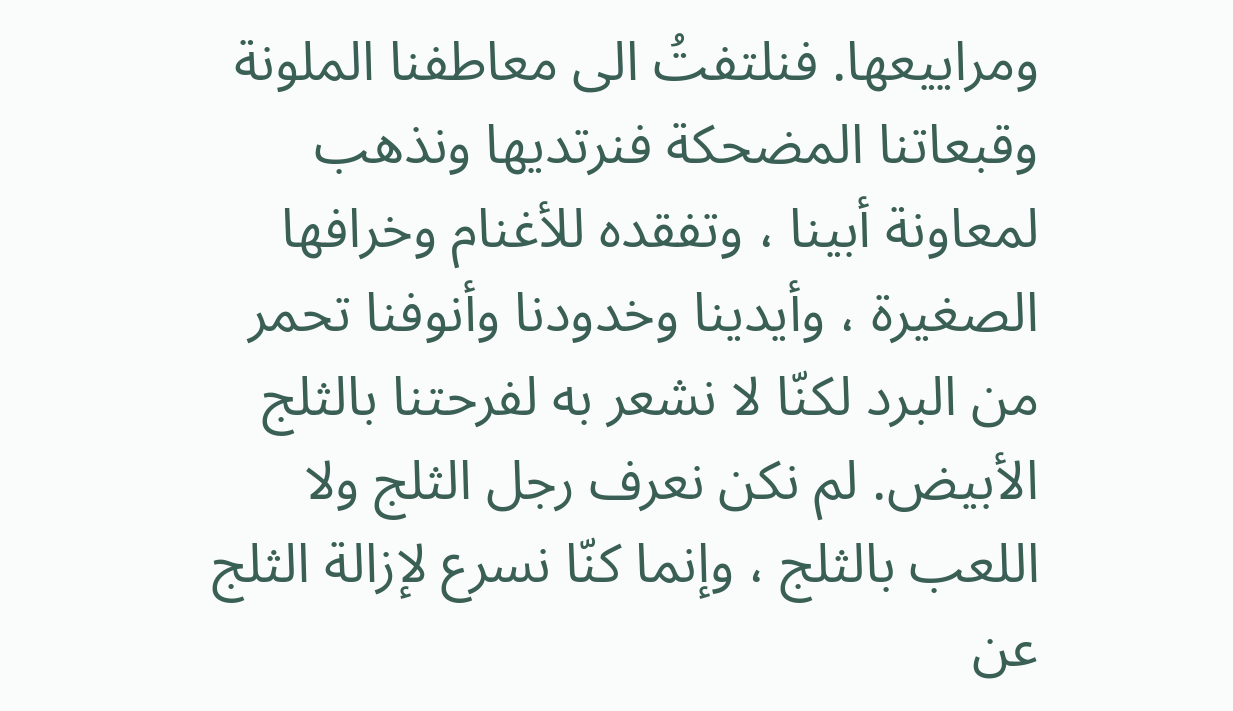ومراييعها. فنلتفتُ الى معاطفنا الملونة وقبعاتنا المضحكة فنرتديها ونذهب لمعاونة أبينا ، وتفقده للأغنام وخرافها الصغيرة ، وأيدينا وخدودنا وأنوفنا تحمر من البرد لكنّا لا نشعر به لفرحتنا بالثلج الأبيض. لم نكن نعرف رجل الثلج ولا اللعب بالثلج ، وإنما كنّا نسرع لإزالة الثلج عن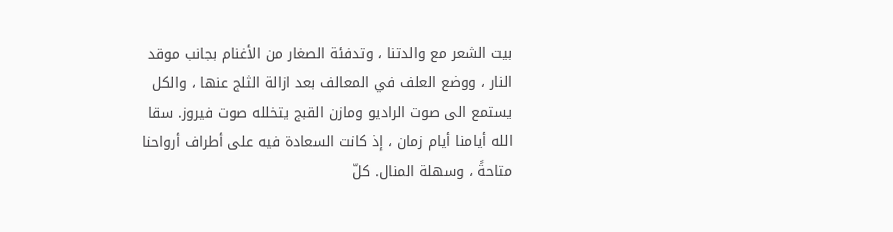بيت الشعر مع والدتنا ، وتدفئة الصغار من الأغنام بجانب موقد النار ، ووضع العلف في المعالف بعد ازالة الثلج عنها ، والكل يستمع الى صوت الراديو ومازن القبج يتخلله صوت فيروز. سقا الله أيامنا أيام زمان ، إذ كانت السعادة فيه على أطراف أرواحنا متاحةً ، وسهلة المنال. كلّ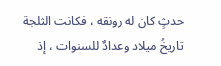حدثٍ كان له رونقه ، فكانت الثلجة تاريخُ ميلاد وعدادٌ للسنوات ، إذ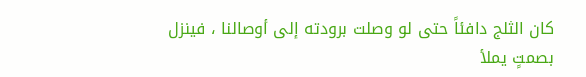كان الثلج دافئاً حتى لو وصلت برودته إلى أوصالنا ، فينزل بصمتٍ يملأ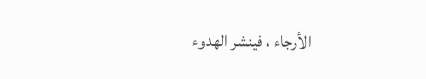الأرجاء ، فينشر الهدوء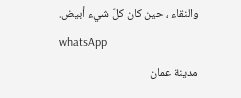والنقاء ، حين كان كلّ شيء أبيض.
whatsApp
مدينة عمان